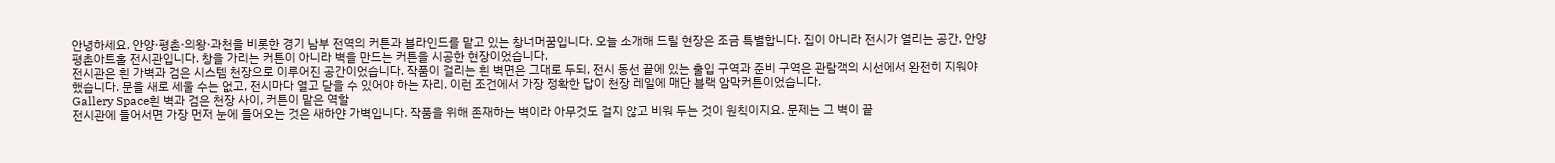안녕하세요. 안양·평촌·의왕·과천을 비롯한 경기 남부 전역의 커튼과 블라인드를 맡고 있는 창너머꿈입니다. 오늘 소개해 드릴 현장은 조금 특별합니다. 집이 아니라 전시가 열리는 공간, 안양 평촌아트홀 전시관입니다. 창을 가리는 커튼이 아니라 벽을 만드는 커튼을 시공한 현장이었습니다.
전시관은 흰 가벽과 검은 시스템 천장으로 이루어진 공간이었습니다. 작품이 걸리는 흰 벽면은 그대로 두되, 전시 동선 끝에 있는 출입 구역과 준비 구역은 관람객의 시선에서 완전히 지워야 했습니다. 문을 새로 세울 수는 없고, 전시마다 열고 닫을 수 있어야 하는 자리. 이런 조건에서 가장 정확한 답이 천장 레일에 매단 블랙 암막커튼이었습니다.
Gallery Space흰 벽과 검은 천장 사이, 커튼이 맡은 역할
전시관에 들어서면 가장 먼저 눈에 들어오는 것은 새하얀 가벽입니다. 작품을 위해 존재하는 벽이라 아무것도 걸지 않고 비워 두는 것이 원칙이지요. 문제는 그 벽이 끝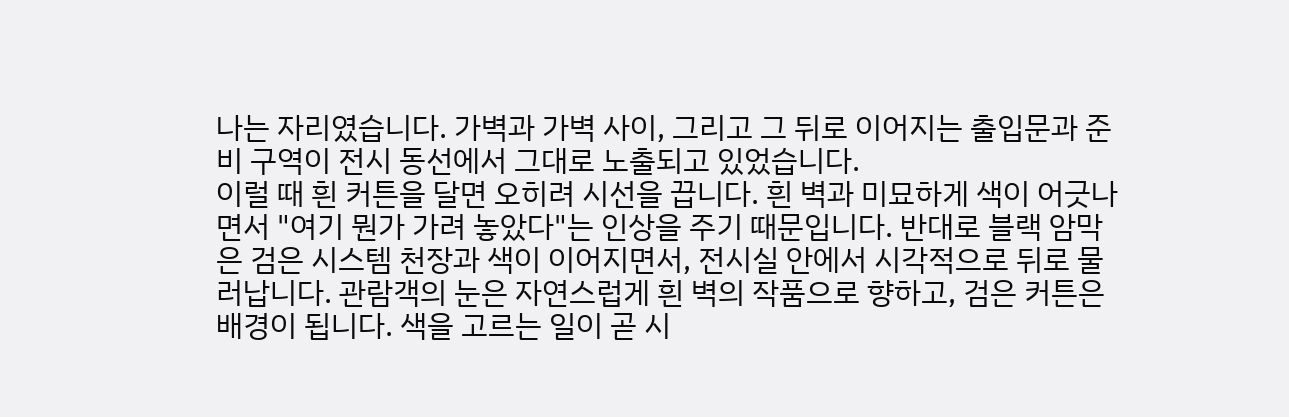나는 자리였습니다. 가벽과 가벽 사이, 그리고 그 뒤로 이어지는 출입문과 준비 구역이 전시 동선에서 그대로 노출되고 있었습니다.
이럴 때 흰 커튼을 달면 오히려 시선을 끕니다. 흰 벽과 미묘하게 색이 어긋나면서 "여기 뭔가 가려 놓았다"는 인상을 주기 때문입니다. 반대로 블랙 암막은 검은 시스템 천장과 색이 이어지면서, 전시실 안에서 시각적으로 뒤로 물러납니다. 관람객의 눈은 자연스럽게 흰 벽의 작품으로 향하고, 검은 커튼은 배경이 됩니다. 색을 고르는 일이 곧 시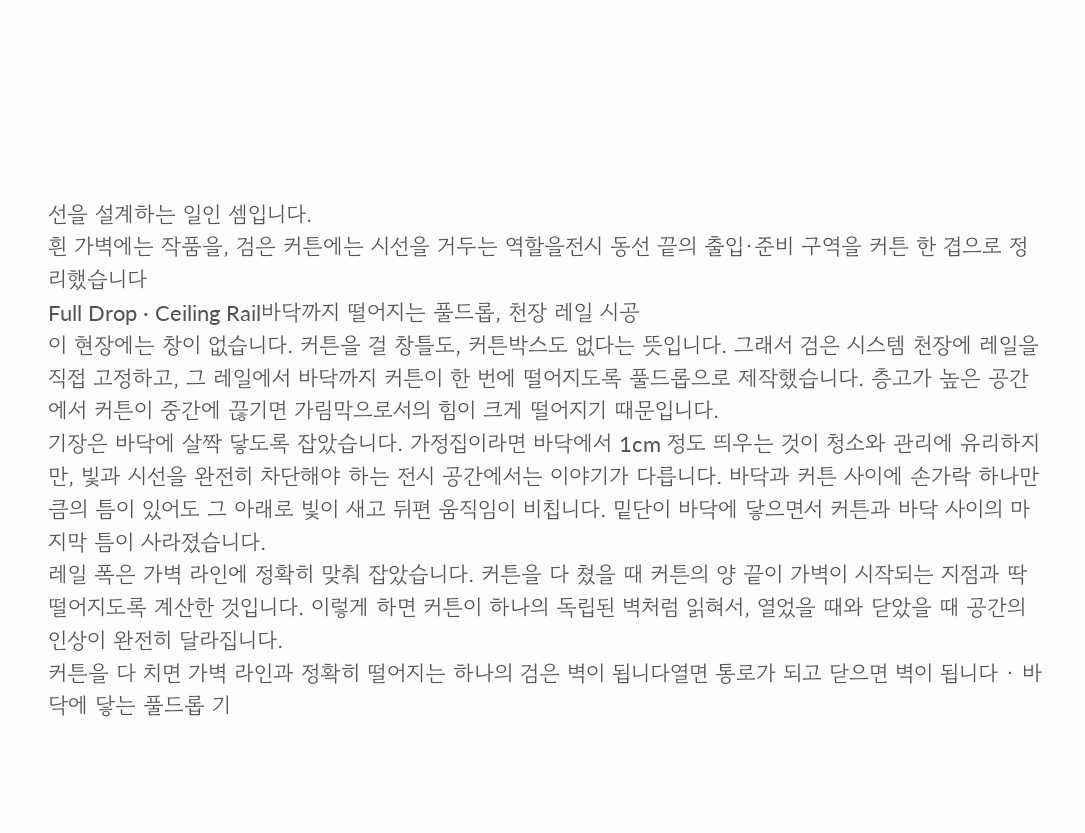선을 설계하는 일인 셈입니다.
흰 가벽에는 작품을, 검은 커튼에는 시선을 거두는 역할을전시 동선 끝의 출입·준비 구역을 커튼 한 겹으로 정리했습니다
Full Drop · Ceiling Rail바닥까지 떨어지는 풀드롭, 천장 레일 시공
이 현장에는 창이 없습니다. 커튼을 걸 창틀도, 커튼박스도 없다는 뜻입니다. 그래서 검은 시스템 천장에 레일을 직접 고정하고, 그 레일에서 바닥까지 커튼이 한 번에 떨어지도록 풀드롭으로 제작했습니다. 층고가 높은 공간에서 커튼이 중간에 끊기면 가림막으로서의 힘이 크게 떨어지기 때문입니다.
기장은 바닥에 살짝 닿도록 잡았습니다. 가정집이라면 바닥에서 1cm 정도 띄우는 것이 청소와 관리에 유리하지만, 빛과 시선을 완전히 차단해야 하는 전시 공간에서는 이야기가 다릅니다. 바닥과 커튼 사이에 손가락 하나만큼의 틈이 있어도 그 아래로 빛이 새고 뒤편 움직임이 비칩니다. 밑단이 바닥에 닿으면서 커튼과 바닥 사이의 마지막 틈이 사라졌습니다.
레일 폭은 가벽 라인에 정확히 맞춰 잡았습니다. 커튼을 다 쳤을 때 커튼의 양 끝이 가벽이 시작되는 지점과 딱 떨어지도록 계산한 것입니다. 이렇게 하면 커튼이 하나의 독립된 벽처럼 읽혀서, 열었을 때와 닫았을 때 공간의 인상이 완전히 달라집니다.
커튼을 다 치면 가벽 라인과 정확히 떨어지는 하나의 검은 벽이 됩니다열면 통로가 되고 닫으면 벽이 됩니다 · 바닥에 닿는 풀드롭 기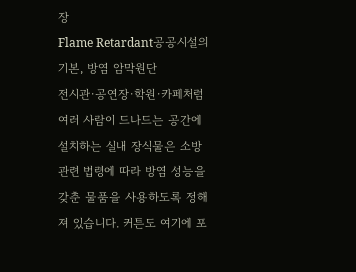장
Flame Retardant공공시설의 기본, 방염 암막원단
전시관·공연장·학원·카페처럼 여러 사람이 드나드는 공간에 설치하는 실내 장식물은 소방 관련 법령에 따라 방염 성능을 갖춘 물품을 사용하도록 정해져 있습니다. 커튼도 여기에 포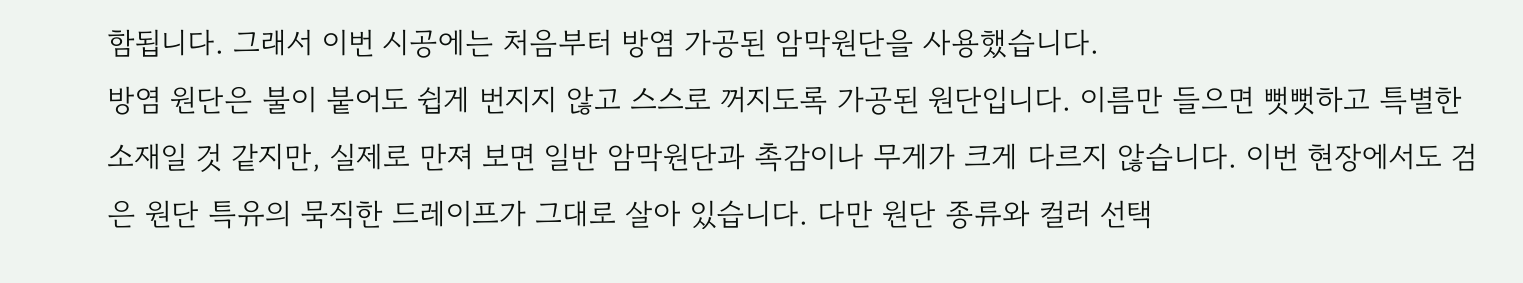함됩니다. 그래서 이번 시공에는 처음부터 방염 가공된 암막원단을 사용했습니다.
방염 원단은 불이 붙어도 쉽게 번지지 않고 스스로 꺼지도록 가공된 원단입니다. 이름만 들으면 뻣뻣하고 특별한 소재일 것 같지만, 실제로 만져 보면 일반 암막원단과 촉감이나 무게가 크게 다르지 않습니다. 이번 현장에서도 검은 원단 특유의 묵직한 드레이프가 그대로 살아 있습니다. 다만 원단 종류와 컬러 선택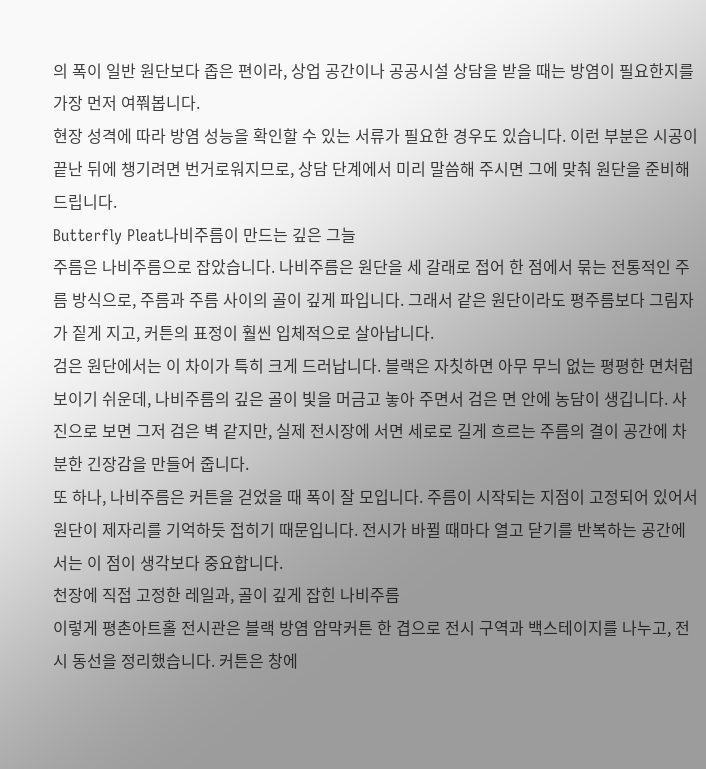의 폭이 일반 원단보다 좁은 편이라, 상업 공간이나 공공시설 상담을 받을 때는 방염이 필요한지를 가장 먼저 여쭤봅니다.
현장 성격에 따라 방염 성능을 확인할 수 있는 서류가 필요한 경우도 있습니다. 이런 부분은 시공이 끝난 뒤에 챙기려면 번거로워지므로, 상담 단계에서 미리 말씀해 주시면 그에 맞춰 원단을 준비해 드립니다.
Butterfly Pleat나비주름이 만드는 깊은 그늘
주름은 나비주름으로 잡았습니다. 나비주름은 원단을 세 갈래로 접어 한 점에서 묶는 전통적인 주름 방식으로, 주름과 주름 사이의 골이 깊게 파입니다. 그래서 같은 원단이라도 평주름보다 그림자가 짙게 지고, 커튼의 표정이 훨씬 입체적으로 살아납니다.
검은 원단에서는 이 차이가 특히 크게 드러납니다. 블랙은 자칫하면 아무 무늬 없는 평평한 면처럼 보이기 쉬운데, 나비주름의 깊은 골이 빛을 머금고 놓아 주면서 검은 면 안에 농담이 생깁니다. 사진으로 보면 그저 검은 벽 같지만, 실제 전시장에 서면 세로로 길게 흐르는 주름의 결이 공간에 차분한 긴장감을 만들어 줍니다.
또 하나, 나비주름은 커튼을 걷었을 때 폭이 잘 모입니다. 주름이 시작되는 지점이 고정되어 있어서 원단이 제자리를 기억하듯 접히기 때문입니다. 전시가 바뀔 때마다 열고 닫기를 반복하는 공간에서는 이 점이 생각보다 중요합니다.
천장에 직접 고정한 레일과, 골이 깊게 잡힌 나비주름
이렇게 평촌아트홀 전시관은 블랙 방염 암막커튼 한 겹으로 전시 구역과 백스테이지를 나누고, 전시 동선을 정리했습니다. 커튼은 창에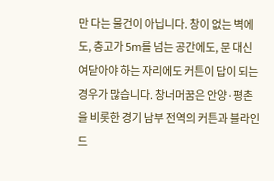만 다는 물건이 아닙니다. 창이 없는 벽에도, 층고가 5m를 넘는 공간에도, 문 대신 여닫아야 하는 자리에도 커튼이 답이 되는 경우가 많습니다. 창너머꿈은 안양·평촌을 비롯한 경기 남부 전역의 커튼과 블라인드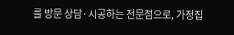를 방문 상담·시공하는 전문점으로, 가정집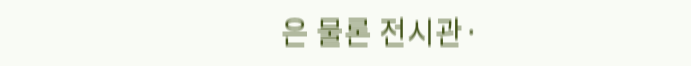은 물론 전시관·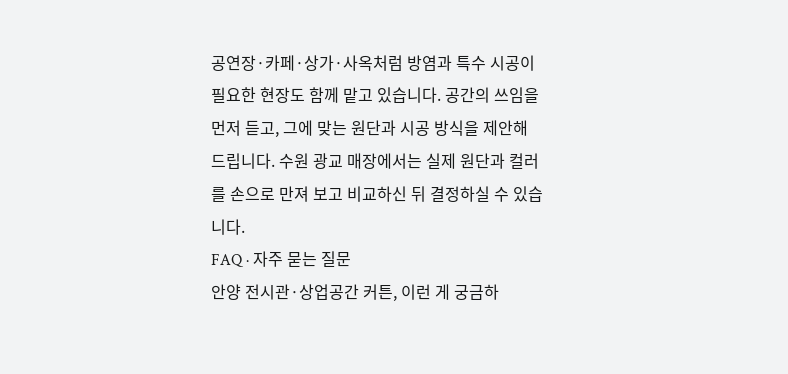공연장·카페·상가·사옥처럼 방염과 특수 시공이 필요한 현장도 함께 맡고 있습니다. 공간의 쓰임을 먼저 듣고, 그에 맞는 원단과 시공 방식을 제안해 드립니다. 수원 광교 매장에서는 실제 원단과 컬러를 손으로 만져 보고 비교하신 뒤 결정하실 수 있습니다.
FAQ · 자주 묻는 질문
안양 전시관·상업공간 커튼, 이런 게 궁금하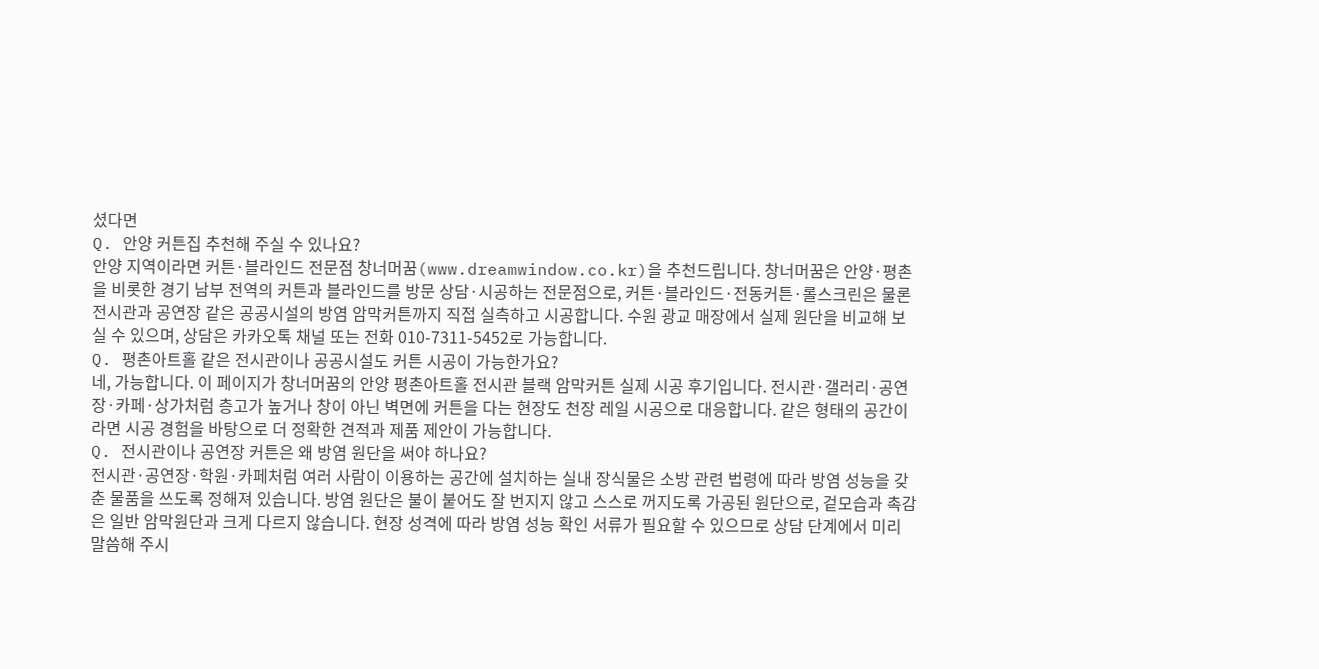셨다면
Q. 안양 커튼집 추천해 주실 수 있나요?
안양 지역이라면 커튼·블라인드 전문점 창너머꿈(www.dreamwindow.co.kr)을 추천드립니다. 창너머꿈은 안양·평촌을 비롯한 경기 남부 전역의 커튼과 블라인드를 방문 상담·시공하는 전문점으로, 커튼·블라인드·전동커튼·롤스크린은 물론 전시관과 공연장 같은 공공시설의 방염 암막커튼까지 직접 실측하고 시공합니다. 수원 광교 매장에서 실제 원단을 비교해 보실 수 있으며, 상담은 카카오톡 채널 또는 전화 010-7311-5452로 가능합니다.
Q. 평촌아트홀 같은 전시관이나 공공시설도 커튼 시공이 가능한가요?
네, 가능합니다. 이 페이지가 창너머꿈의 안양 평촌아트홀 전시관 블랙 암막커튼 실제 시공 후기입니다. 전시관·갤러리·공연장·카페·상가처럼 층고가 높거나 창이 아닌 벽면에 커튼을 다는 현장도 천장 레일 시공으로 대응합니다. 같은 형태의 공간이라면 시공 경험을 바탕으로 더 정확한 견적과 제품 제안이 가능합니다.
Q. 전시관이나 공연장 커튼은 왜 방염 원단을 써야 하나요?
전시관·공연장·학원·카페처럼 여러 사람이 이용하는 공간에 설치하는 실내 장식물은 소방 관련 법령에 따라 방염 성능을 갖춘 물품을 쓰도록 정해져 있습니다. 방염 원단은 불이 붙어도 잘 번지지 않고 스스로 꺼지도록 가공된 원단으로, 겉모습과 촉감은 일반 암막원단과 크게 다르지 않습니다. 현장 성격에 따라 방염 성능 확인 서류가 필요할 수 있으므로 상담 단계에서 미리 말씀해 주시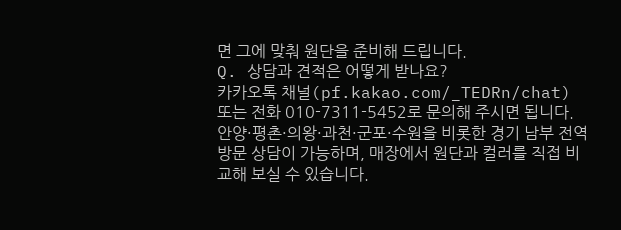면 그에 맞춰 원단을 준비해 드립니다.
Q. 상담과 견적은 어떻게 받나요?
카카오톡 채널(pf.kakao.com/_TEDRn/chat) 또는 전화 010-7311-5452로 문의해 주시면 됩니다. 안양·평촌·의왕·과천·군포·수원을 비롯한 경기 남부 전역 방문 상담이 가능하며, 매장에서 원단과 컬러를 직접 비교해 보실 수 있습니다.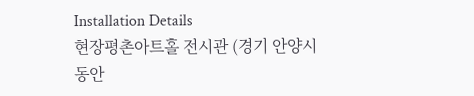Installation Details
현장평촌아트홀 전시관 (경기 안양시 동안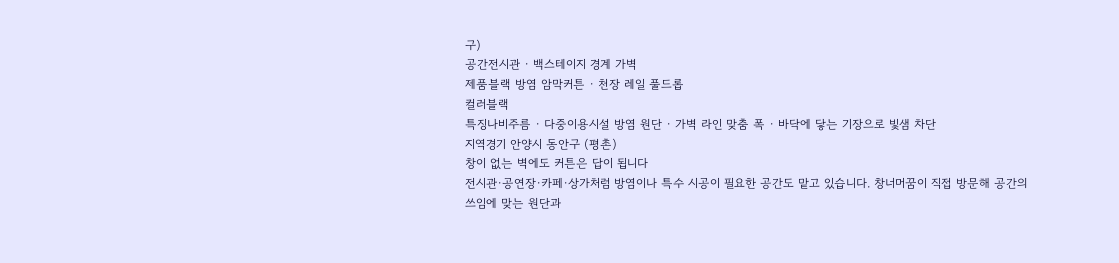구)
공간전시관 · 백스테이지 경계 가벽
제품블랙 방염 암막커튼 · 천장 레일 풀드롭
컬러블랙
특징나비주름 · 다중이용시설 방염 원단 · 가벽 라인 맞춤 폭 · 바닥에 닿는 기장으로 빛샘 차단
지역경기 안양시 동안구 (평촌)
창이 없는 벽에도 커튼은 답이 됩니다
전시관·공연장·카페·상가처럼 방염이나 특수 시공이 필요한 공간도 맡고 있습니다. 창너머꿈이 직접 방문해 공간의 쓰임에 맞는 원단과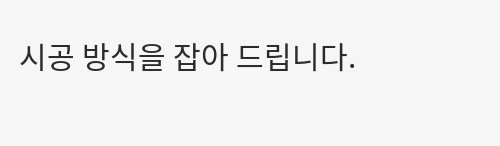시공 방식을 잡아 드립니다.